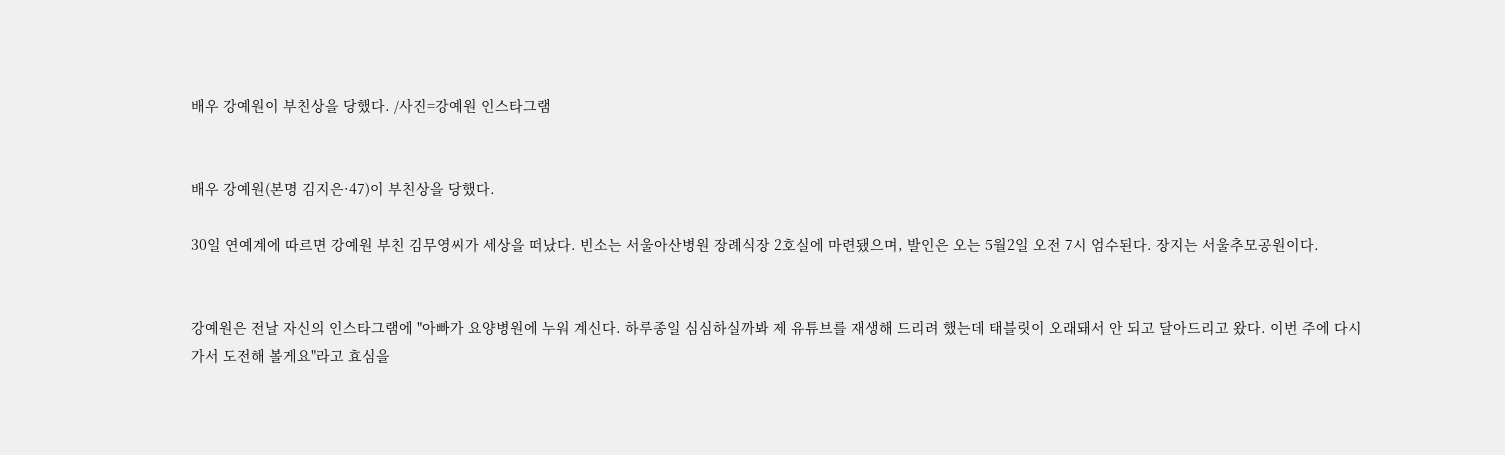배우 강예원이 부친상을 당했다. /사진=강예원 인스타그램


배우 강예원(본명 김지은·47)이 부친상을 당했다.

30일 연예계에 따르면 강예원 부친 김무영씨가 세상을 떠났다. 빈소는 서울아산병원 장례식장 2호실에 마련됐으며, 발인은 오는 5월2일 오전 7시 엄수된다. 장지는 서울추모공원이다.


강예원은 전날 자신의 인스타그램에 "아빠가 요양병원에 누워 계신다. 하루종일 심심하실까봐 제 유튜브를 재생해 드리려 했는데 태블릿이 오래돼서 안 되고 달아드리고 왔다. 이번 주에 다시 가서 도전해 볼게요"라고 효심을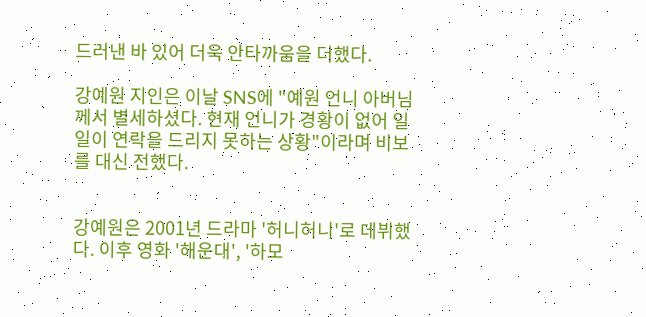드러낸 바 있어 더욱 안타까움을 더했다.

강예원 지인은 이날 SNS에 "예원 언니 아버님께서 별세하셨다. 현재 언니가 경황이 없어 일일이 연락을 드리지 못하는 상황"이라며 비보를 대신 전했다.


강예원은 2001년 드라마 '허니허니'로 데뷔했다. 이후 영화 '해운대', '하모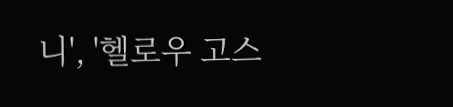니', '헬로우 고스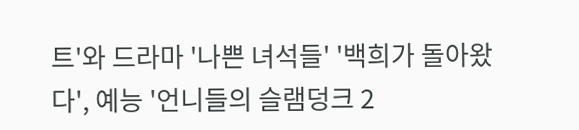트'와 드라마 '나쁜 녀석들' '백희가 돌아왔다', 예능 '언니들의 슬램덩크 2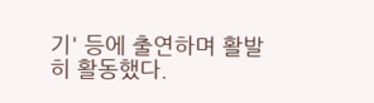기' 등에 출연하며 활발히 활동했다.